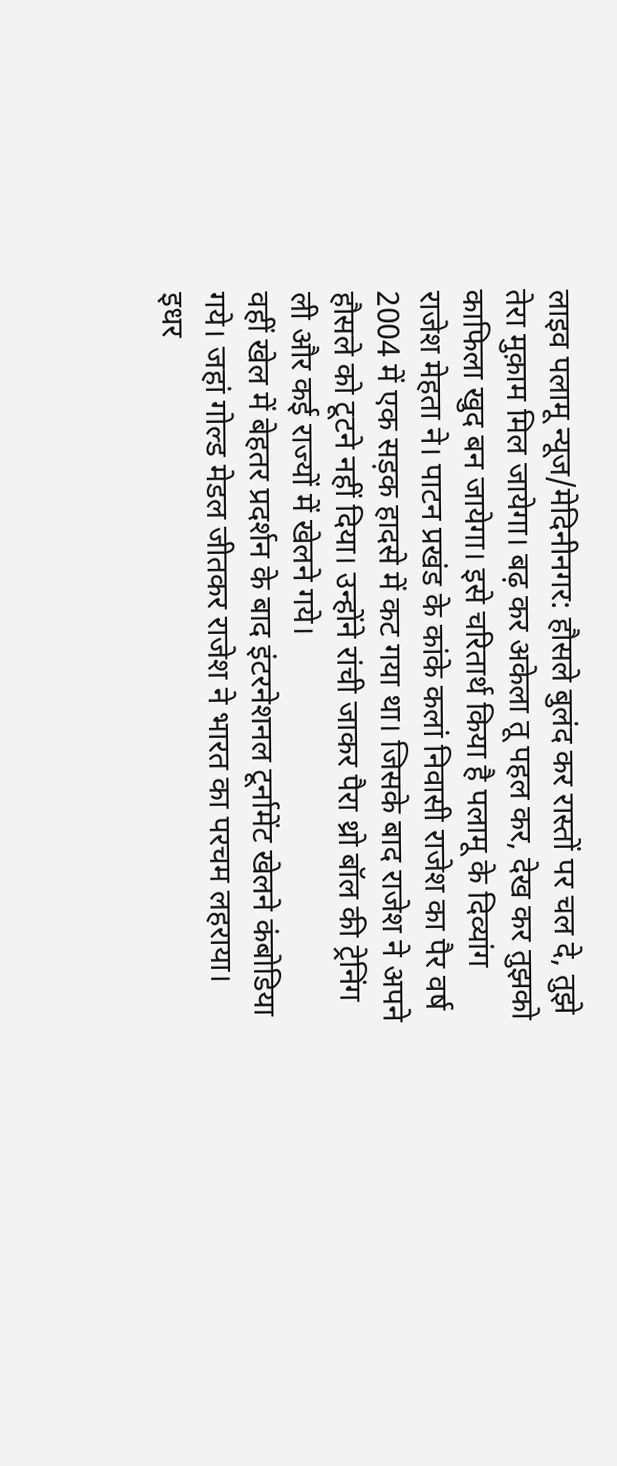लाइव पलामू न्यूज/मेदिनीनगर: हौसले बुलंद कर रास्तों पर चल दे, तुझे तेरा मुक़ाम मिल जायेगा। बढ़ कर अकेला तू पहल कर, देख कर तुझको काफिला खुद बन जायेगा। इसे चरितार्थ किया है पलामू के दिव्यांग राजेश मेहता ने। पाटन प्रखंड के कांके कलां निवासी राजेश का पैर वर्ष 2004 में एक सड़क हादसे में कट गया था। जिसके बाद राजेश ने अपने हौसले को टूटने नहीं दिया। उन्होंने रांची जाकर पैरा थ्रो बॉल की ट्रेनिंग ली और कई राज्यों में खेलने गये।
वहीं खेल में बेहतर प्रदर्शन के बाद इंटरनेशनल टूर्नामेंट खेलने कंबोडिया गये। जहां गोल्ड मेडल जीतकर राजेश ने भारत का परचम लहराया। इधर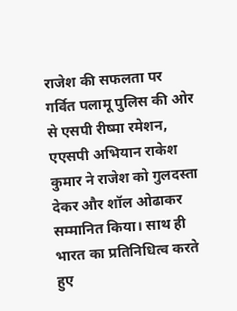राजेश की सफलता पर गर्वित पलामू पुलिस की ओर से एसपी रीष्मा रमेशन, एएसपी अभियान राकेश कुमार ने राजेश को गुलदस्ता देकर और शॉल ओढाकर सम्मानित किया। साथ ही भारत का प्रतिनिधित्व करते हुए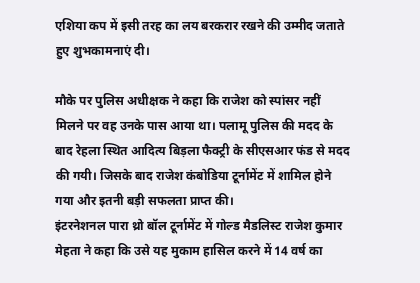एशिया कप में इसी तरह का लय बरकरार रखने की उम्मीद जताते हुए शुभकामनाएं दी।

मौके पर पुलिस अधीक्षक ने कहा कि राजेश को स्पांसर नहीं मिलने पर वह उनके पास आया था। पलामू पुलिस की मदद के बाद रेहला स्थित आदित्य बिड़ला फैक्ट्री के सीएसआर फंड से मदद की गयी। जिसके बाद राजेश कंबोडिया टूर्नामेंट में शामिल होने गया और इतनी बड़ी सफलता प्राप्त की।
इंटरनेशनल पारा थ्रो बॉल टूर्नामेंट में गोल्ड मैडलिस्ट राजेश कुमार मेहता ने कहा कि उसे यह मुकाम हासिल करने में 14 वर्ष का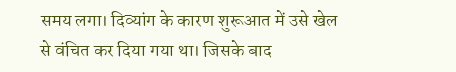समय लगा। दिव्यांग के कारण शुरूआत में उसे खेल से वंचित कर दिया गया था। जिसके बाद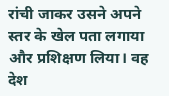रांची जाकर उसने अपने स्तर के खेल पता लगाया और प्रशिक्षण लिया। वह देश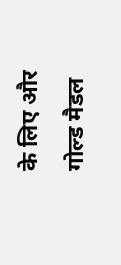के लिए और गोल्ड मैडल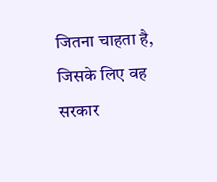जितना चाहता है, जिसके लिए वह सरकार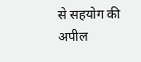से सहयोग की अपील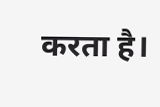करता है।